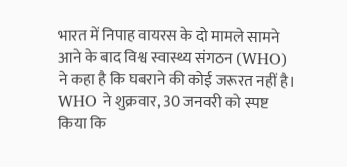भारत में निपाह वायरस के दो मामले सामने आने के बाद विश्व स्वास्थ्य संगठन (WHO) ने कहा है कि घबराने की कोई जरूरत नहीं है। WHO ने शुक्रवार, 30 जनवरी को स्पष्ट किया कि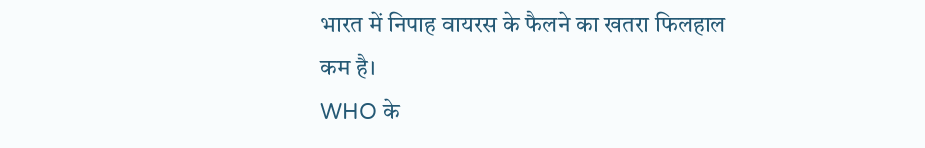भारत में निपाह वायरस के फैलने का खतरा फिलहाल कम है।
WHO के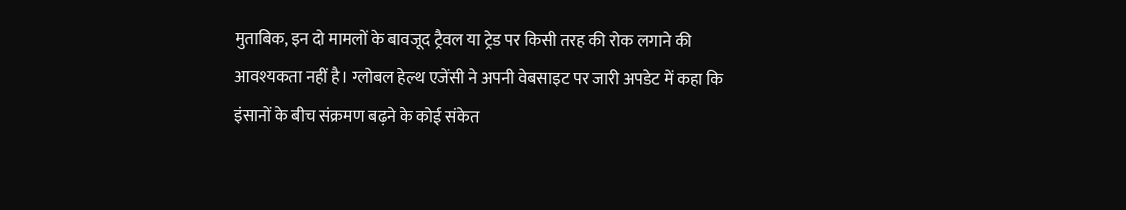मुताबिक, इन दो मामलों के बावजूद ट्रैवल या ट्रेड पर किसी तरह की रोक लगाने की आवश्यकता नहीं है। ग्लोबल हेल्थ एजेंसी ने अपनी वेबसाइट पर जारी अपडेट में कहा कि इंसानों के बीच संक्रमण बढ़ने के कोई संकेत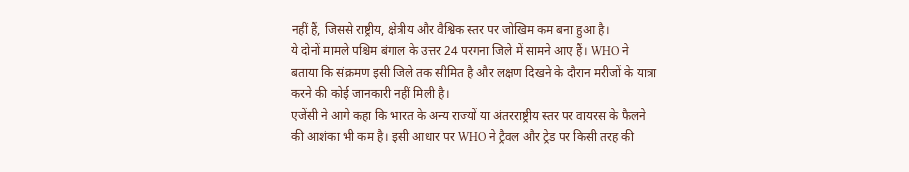नहीं हैं, जिससे राष्ट्रीय, क्षेत्रीय और वैश्विक स्तर पर जोखिम कम बना हुआ है।
ये दोनों मामले पश्चिम बंगाल के उत्तर 24 परगना जिले में सामने आए हैं। WHO ने बताया कि संक्रमण इसी जिले तक सीमित है और लक्षण दिखने के दौरान मरीजों के यात्रा करने की कोई जानकारी नहीं मिली है।
एजेंसी ने आगे कहा कि भारत के अन्य राज्यों या अंतरराष्ट्रीय स्तर पर वायरस के फैलने की आशंका भी कम है। इसी आधार पर WHO ने ट्रैवल और ट्रेड पर किसी तरह की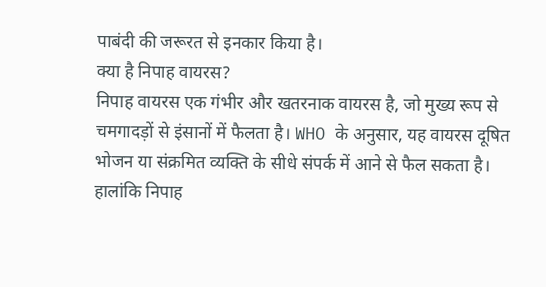पाबंदी की जरूरत से इनकार किया है।
क्या है निपाह वायरस?
निपाह वायरस एक गंभीर और खतरनाक वायरस है, जो मुख्य रूप से चमगादड़ों से इंसानों में फैलता है। WHO के अनुसार, यह वायरस दूषित भोजन या संक्रमित व्यक्ति के सीधे संपर्क में आने से फैल सकता है।
हालांकि निपाह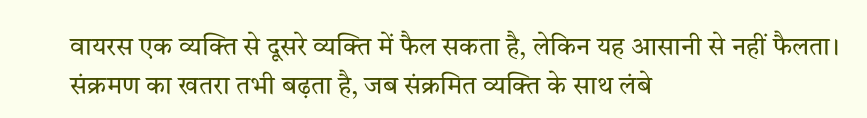वायरस एक व्यक्ति से दूसरे व्यक्ति में फैल सकता है, लेकिन यह आसानी से नहीं फैलता। संक्रमण का खतरा तभी बढ़ता है, जब संक्रमित व्यक्ति के साथ लंबे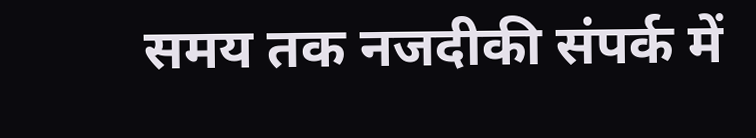समय तक नजदीकी संपर्क में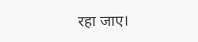रहा जाए।